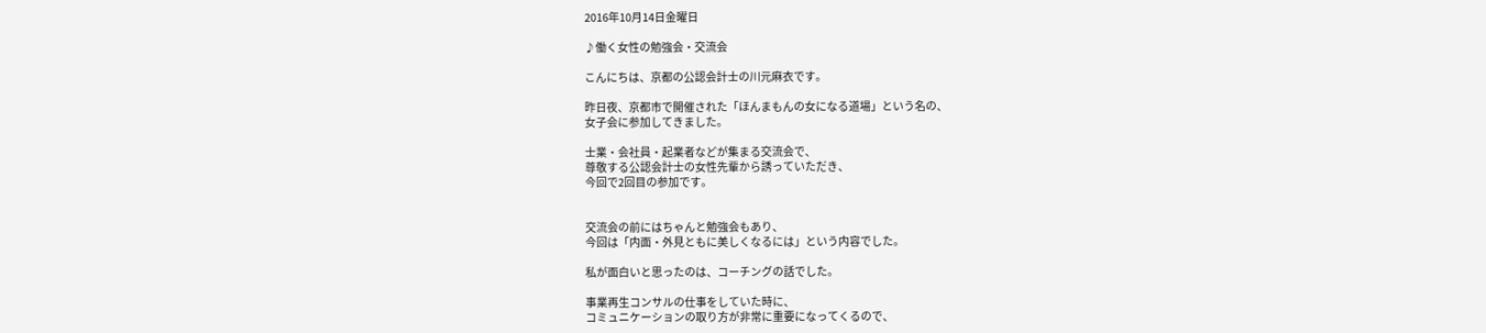2016年10月14日金曜日

♪働く女性の勉強会・交流会

こんにちは、京都の公認会計士の川元麻衣です。

昨日夜、京都市で開催された「ほんまもんの女になる道場」という名の、
女子会に参加してきました。

士業・会社員・起業者などが集まる交流会で、
尊敬する公認会計士の女性先輩から誘っていただき、
今回で2回目の参加です。


交流会の前にはちゃんと勉強会もあり、
今回は「内面・外見ともに美しくなるには」という内容でした。

私が面白いと思ったのは、コーチングの話でした。

事業再生コンサルの仕事をしていた時に、
コミュニケーションの取り方が非常に重要になってくるので、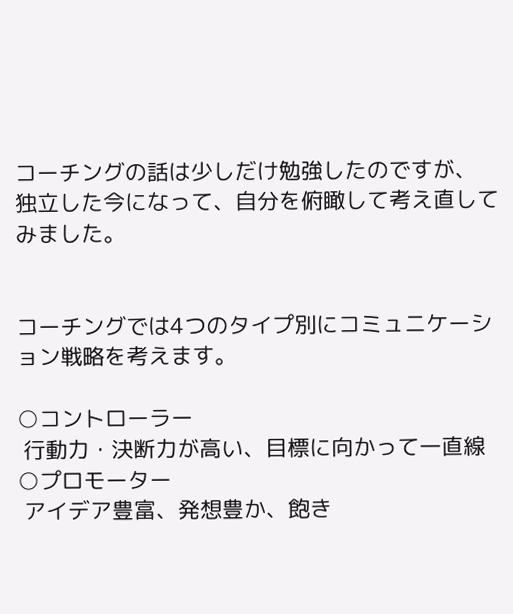コーチングの話は少しだけ勉強したのですが、
独立した今になって、自分を俯瞰して考え直してみました。


コーチングでは4つのタイプ別にコミュニケーション戦略を考えます。

○コントローラー
 行動力・決断力が高い、目標に向かって一直線
○プロモーター
 アイデア豊富、発想豊か、飽き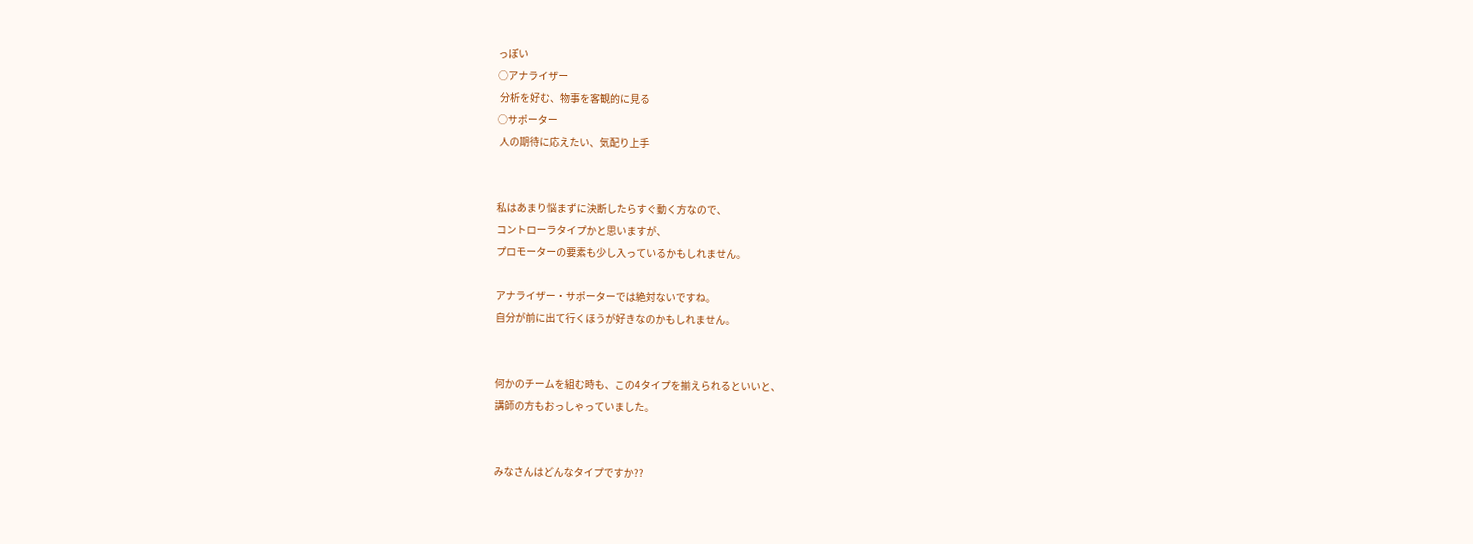っぽい
○アナライザー
 分析を好む、物事を客観的に見る
○サポーター
 人の期待に応えたい、気配り上手


私はあまり悩まずに決断したらすぐ動く方なので、
コントローラタイプかと思いますが、
プロモーターの要素も少し入っているかもしれません。

アナライザー・サポーターでは絶対ないですね。
自分が前に出て行くほうが好きなのかもしれません。


何かのチームを組む時も、この4タイプを揃えられるといいと、
講師の方もおっしゃっていました。


みなさんはどんなタイプですか??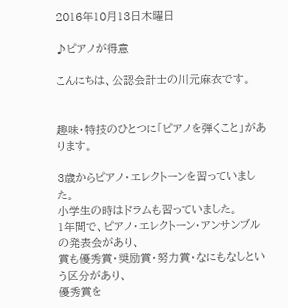2016年10月13日木曜日

♪ピアノが得意

こんにちは、公認会計士の川元麻衣です。


趣味・特技のひとつに「ピアノを弾くこと」があります。

3歳からピアノ・エレクトーンを習っていました。
小学生の時はドラムも習っていました。
1年間で、ピアノ・エレクトーン・アンサンブルの発表会があり、
賞も優秀賞・奨励賞・努力賞・なにもなしという区分があり、
優秀賞を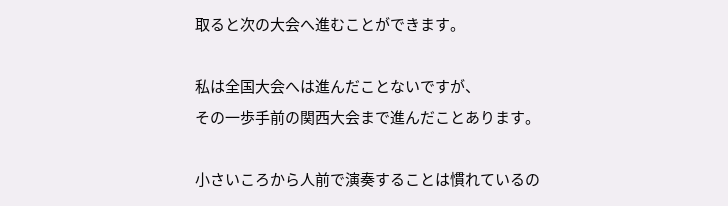取ると次の大会へ進むことができます。

私は全国大会へは進んだことないですが、
その一歩手前の関西大会まで進んだことあります。

小さいころから人前で演奏することは慣れているの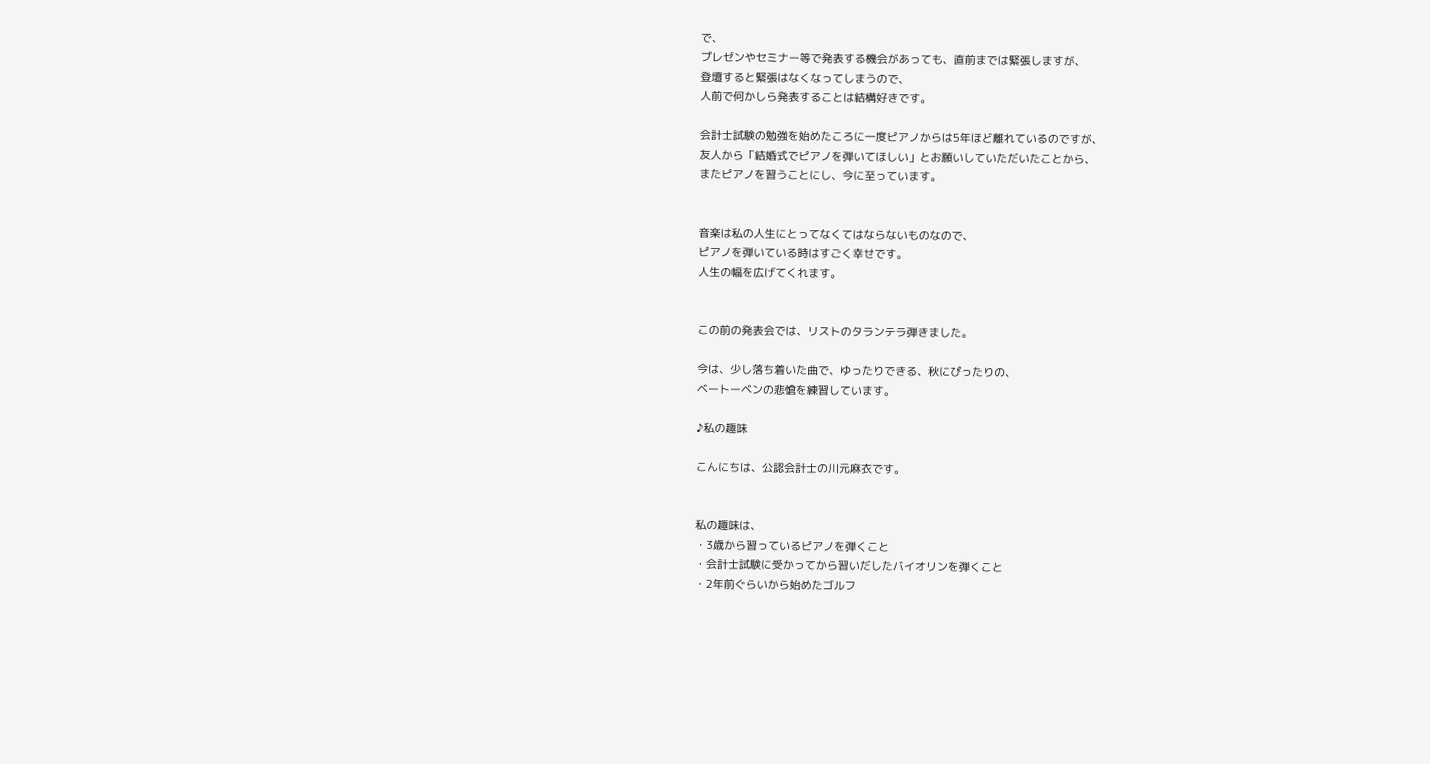で、
プレゼンやセミナー等で発表する機会があっても、直前までは緊張しますが、
登壇すると緊張はなくなってしまうので、
人前で何かしら発表することは結構好きです。

会計士試験の勉強を始めたころに一度ピアノからは5年ほど離れているのですが、
友人から「結婚式でピアノを弾いてほしい」とお願いしていただいたことから、
またピアノを習うことにし、今に至っています。


音楽は私の人生にとってなくてはならないものなので、
ピアノを弾いている時はすごく幸せです。
人生の幅を広げてくれます。


この前の発表会では、リストのタランテラ弾きました。

今は、少し落ち着いた曲で、ゆったりできる、秋にぴったりの、
ベートーベンの悲愴を練習しています。

♪私の趣味

こんにちは、公認会計士の川元麻衣です。


私の趣味は、
・3歳から習っているピアノを弾くこと
・会計士試験に受かってから習いだしたバイオリンを弾くこと
・2年前ぐらいから始めたゴルフ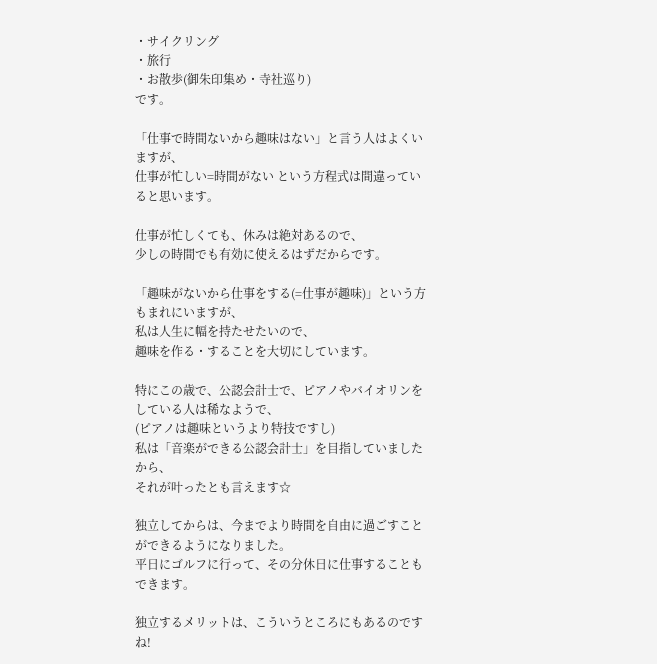・サイクリング
・旅行
・お散歩(御朱印集め・寺社巡り)
です。

「仕事で時間ないから趣味はない」と言う人はよくいますが、
仕事が忙しい=時間がない という方程式は間違っていると思います。

仕事が忙しくても、休みは絶対あるので、
少しの時間でも有効に使えるはずだからです。

「趣味がないから仕事をする(=仕事が趣味)」という方もまれにいますが、
私は人生に幅を持たせたいので、
趣味を作る・することを大切にしています。

特にこの歳で、公認会計士で、ピアノやバイオリンをしている人は稀なようで、
(ピアノは趣味というより特技ですし)
私は「音楽ができる公認会計士」を目指していましたから、
それが叶ったとも言えます☆

独立してからは、今までより時間を自由に過ごすことができるようになりました。
平日にゴルフに行って、その分休日に仕事することもできます。

独立するメリットは、こういうところにもあるのですね!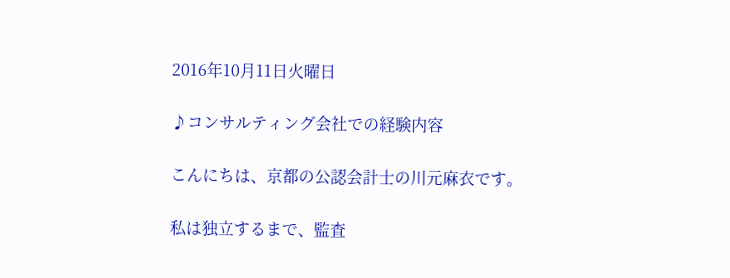2016年10月11日火曜日

♪コンサルティング会社での経験内容

こんにちは、京都の公認会計士の川元麻衣です。

私は独立するまで、監査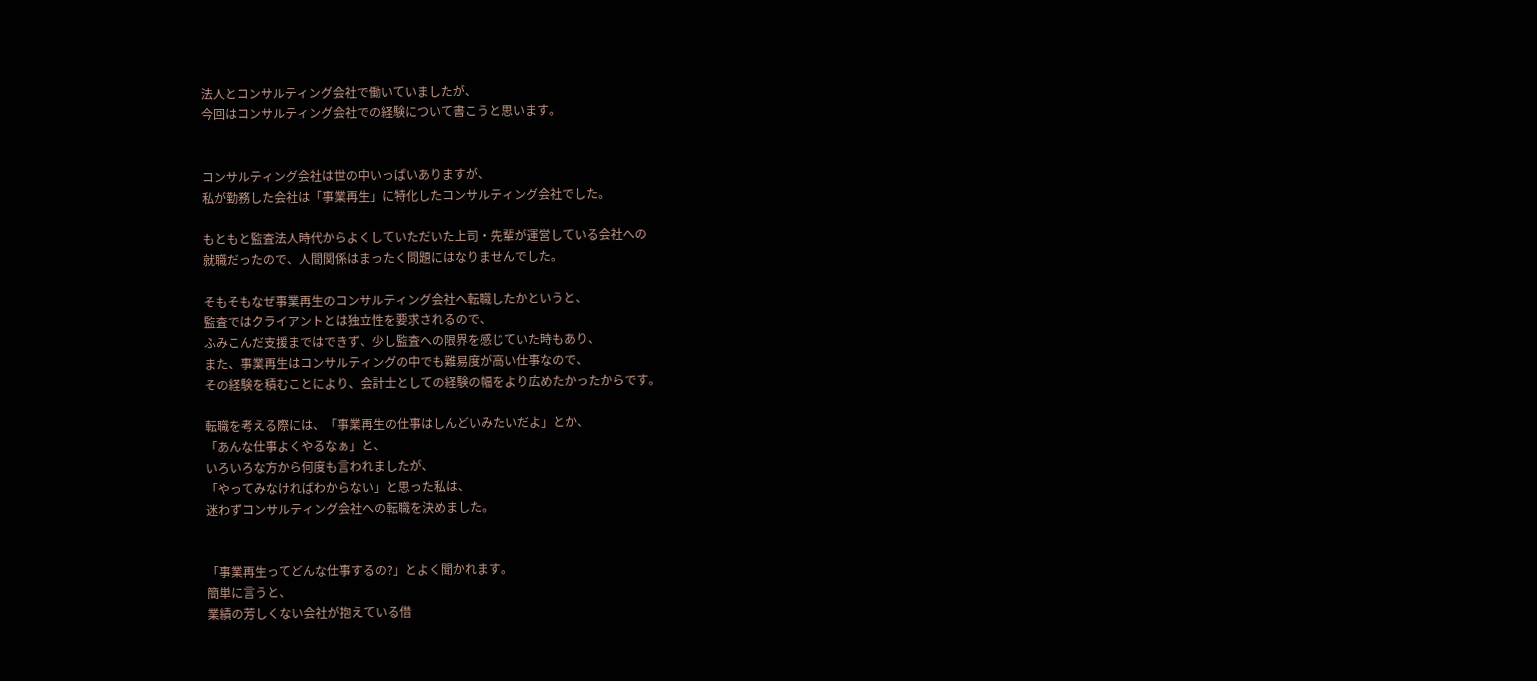法人とコンサルティング会社で働いていましたが、
今回はコンサルティング会社での経験について書こうと思います。


コンサルティング会社は世の中いっぱいありますが、
私が勤務した会社は「事業再生」に特化したコンサルティング会社でした。

もともと監査法人時代からよくしていただいた上司・先輩が運営している会社への
就職だったので、人間関係はまったく問題にはなりませんでした。

そもそもなぜ事業再生のコンサルティング会社へ転職したかというと、
監査ではクライアントとは独立性を要求されるので、
ふみこんだ支援まではできず、少し監査への限界を感じていた時もあり、
また、事業再生はコンサルティングの中でも難易度が高い仕事なので、
その経験を積むことにより、会計士としての経験の幅をより広めたかったからです。

転職を考える際には、「事業再生の仕事はしんどいみたいだよ」とか、
「あんな仕事よくやるなぁ」と、
いろいろな方から何度も言われましたが、
「やってみなければわからない」と思った私は、
迷わずコンサルティング会社への転職を決めました。


「事業再生ってどんな仕事するの?」とよく聞かれます。
簡単に言うと、
業績の芳しくない会社が抱えている借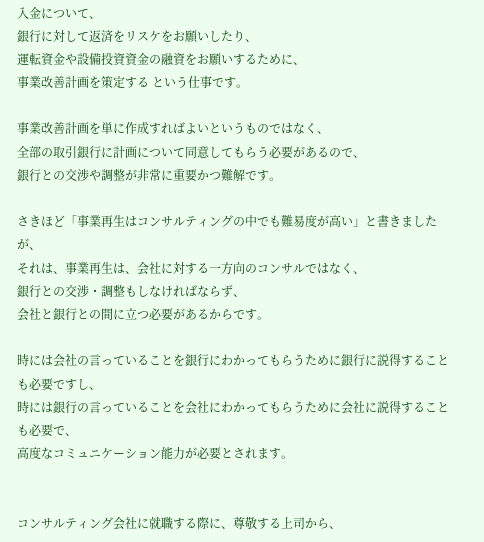入金について、
銀行に対して返済をリスケをお願いしたり、
運転資金や設備投資資金の融資をお願いするために、
事業改善計画を策定する という仕事です。

事業改善計画を単に作成すればよいというものではなく、
全部の取引銀行に計画について同意してもらう必要があるので、
銀行との交渉や調整が非常に重要かつ難解です。

さきほど「事業再生はコンサルティングの中でも難易度が高い」と書きましたが、
それは、事業再生は、会社に対する一方向のコンサルではなく、
銀行との交渉・調整もしなければならず、
会社と銀行との間に立つ必要があるからです。

時には会社の言っていることを銀行にわかってもらうために銀行に説得することも必要ですし、
時には銀行の言っていることを会社にわかってもらうために会社に説得することも必要で、
高度なコミュニケーション能力が必要とされます。


コンサルティング会社に就職する際に、尊敬する上司から、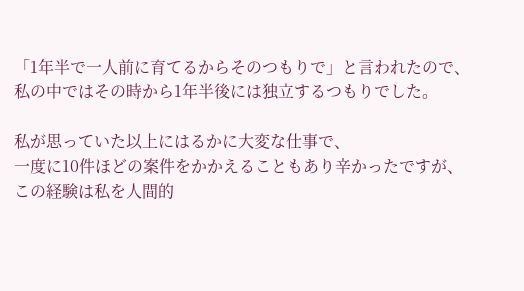「1年半で一人前に育てるからそのつもりで」と言われたので、
私の中ではその時から1年半後には独立するつもりでした。

私が思っていた以上にはるかに大変な仕事で、
一度に10件ほどの案件をかかえることもあり辛かったですが、
この経験は私を人間的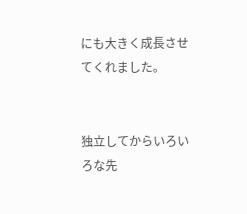にも大きく成長させてくれました。


独立してからいろいろな先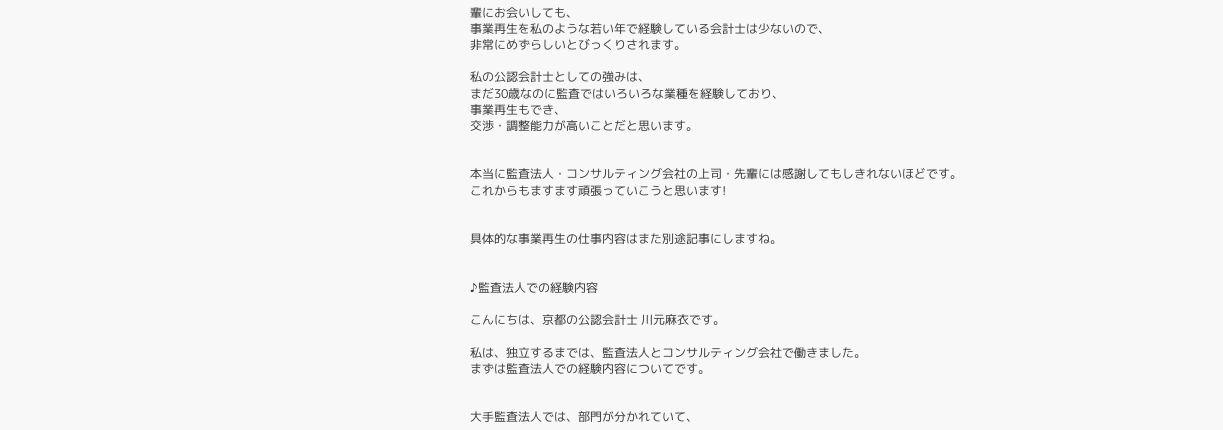輩にお会いしても、
事業再生を私のような若い年で経験している会計士は少ないので、
非常にめずらしいとびっくりされます。

私の公認会計士としての強みは、
まだ30歳なのに監査ではいろいろな業種を経験しており、
事業再生もでき、
交渉・調整能力が高いことだと思います。


本当に監査法人・コンサルティング会社の上司・先輩には感謝してもしきれないほどです。
これからもますます頑張っていこうと思います!


具体的な事業再生の仕事内容はまた別途記事にしますね。


♪監査法人での経験内容

こんにちは、京都の公認会計士 川元麻衣です。

私は、独立するまでは、監査法人とコンサルティング会社で働きました。
まずは監査法人での経験内容についてです。


大手監査法人では、部門が分かれていて、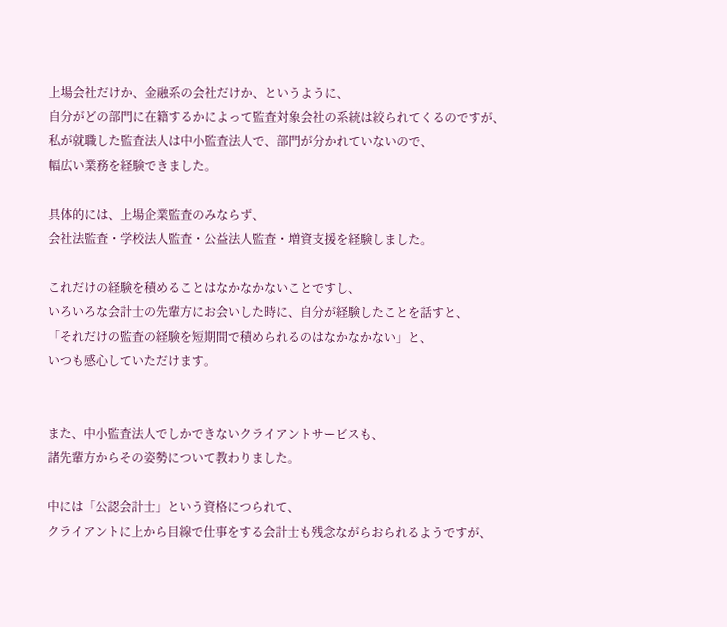上場会社だけか、金融系の会社だけか、というように、
自分がどの部門に在籍するかによって監査対象会社の系統は絞られてくるのですが、
私が就職した監査法人は中小監査法人で、部門が分かれていないので、
幅広い業務を経験できました。

具体的には、上場企業監査のみならず、
会社法監査・学校法人監査・公益法人監査・増資支援を経験しました。

これだけの経験を積めることはなかなかないことですし、
いろいろな会計士の先輩方にお会いした時に、自分が経験したことを話すと、
「それだけの監査の経験を短期間で積められるのはなかなかない」と、
いつも感心していただけます。


また、中小監査法人でしかできないクライアントサービスも、
諸先輩方からその姿勢について教わりました。

中には「公認会計士」という資格につられて、
クライアントに上から目線で仕事をする会計士も残念ながらおられるようですが、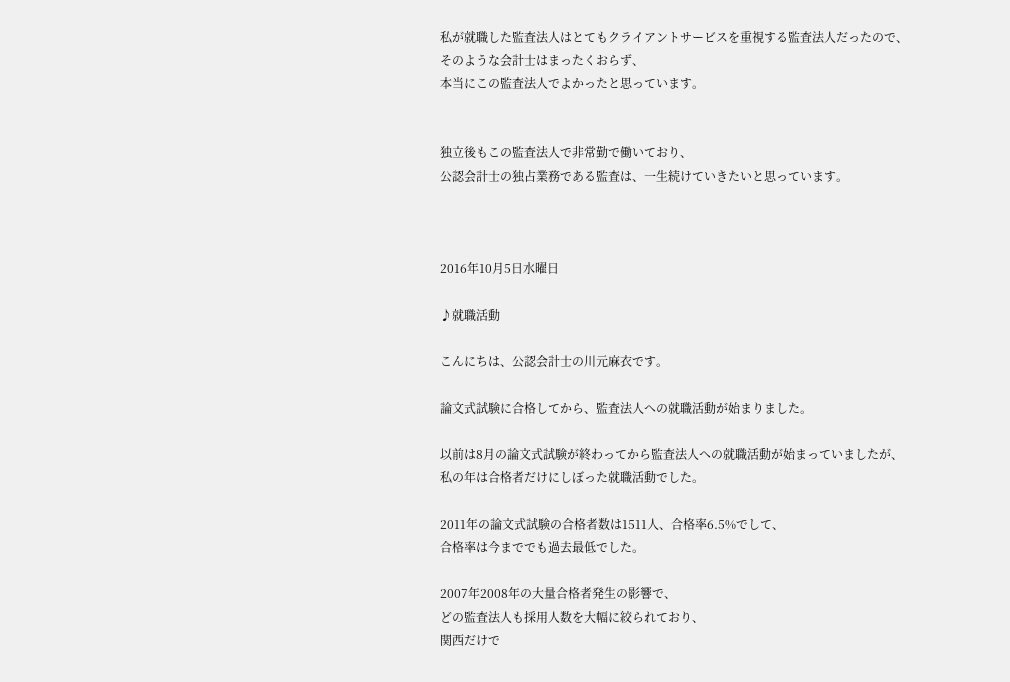私が就職した監査法人はとてもクライアントサービスを重視する監査法人だったので、
そのような会計士はまったくおらず、
本当にこの監査法人でよかったと思っています。


独立後もこの監査法人で非常勤で働いており、
公認会計士の独占業務である監査は、一生続けていきたいと思っています。



2016年10月5日水曜日

♪就職活動

こんにちは、公認会計士の川元麻衣です。

論文式試験に合格してから、監査法人への就職活動が始まりました。

以前は8月の論文式試験が終わってから監査法人への就職活動が始まっていましたが、
私の年は合格者だけにしぼった就職活動でした。

2011年の論文式試験の合格者数は1511人、合格率6.5%でして、
合格率は今まででも過去最低でした。

2007年2008年の大量合格者発生の影響で、
どの監査法人も採用人数を大幅に絞られており、
関西だけで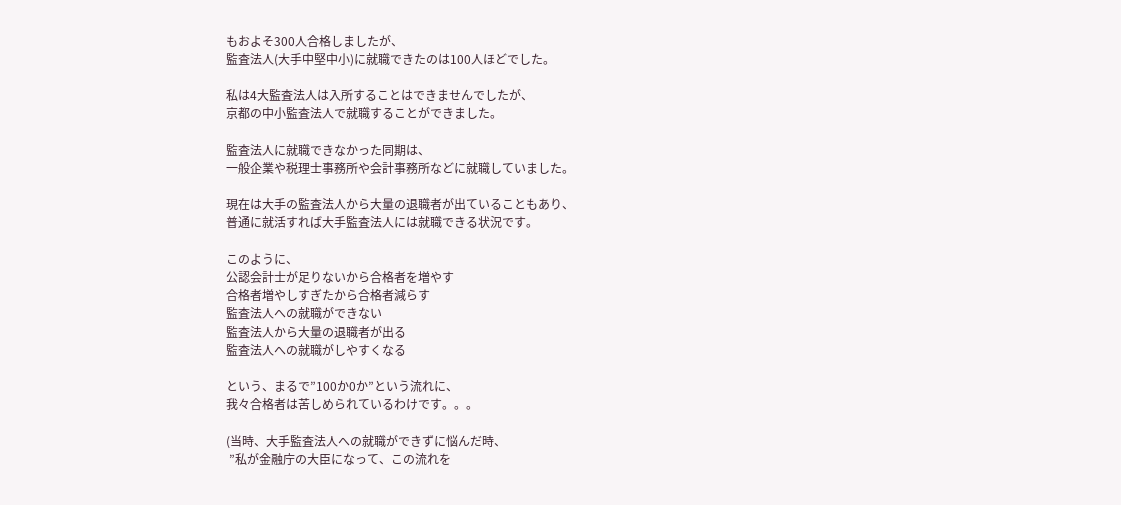もおよそ300人合格しましたが、
監査法人(大手中堅中小)に就職できたのは100人ほどでした。

私は4大監査法人は入所することはできませんでしたが、
京都の中小監査法人で就職することができました。

監査法人に就職できなかった同期は、
一般企業や税理士事務所や会計事務所などに就職していました。

現在は大手の監査法人から大量の退職者が出ていることもあり、
普通に就活すれば大手監査法人には就職できる状況です。

このように、
公認会計士が足りないから合格者を増やす
合格者増やしすぎたから合格者減らす
監査法人への就職ができない
監査法人から大量の退職者が出る
監査法人への就職がしやすくなる

という、まるで”100か0か”という流れに、
我々合格者は苦しめられているわけです。。。

(当時、大手監査法人への就職ができずに悩んだ時、
 ”私が金融庁の大臣になって、この流れを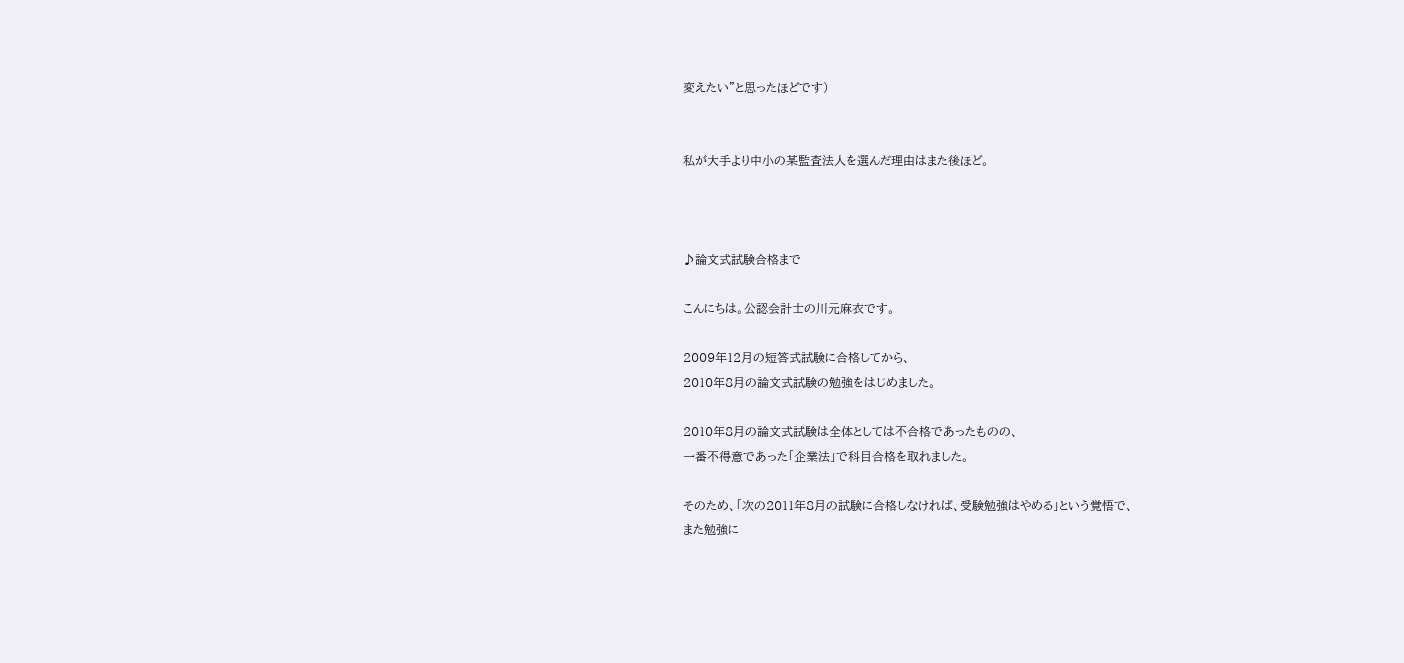変えたい”と思ったほどです)


私が大手より中小の某監査法人を選んだ理由はまた後ほど。



♪論文式試験合格まで

こんにちは。公認会計士の川元麻衣です。

2009年12月の短答式試験に合格してから、
2010年8月の論文式試験の勉強をはじめました。

2010年8月の論文式試験は全体としては不合格であったものの、
一番不得意であった「企業法」で科目合格を取れました。

そのため、「次の2011年8月の試験に合格しなければ、受験勉強はやめる」という覚悟で、
また勉強に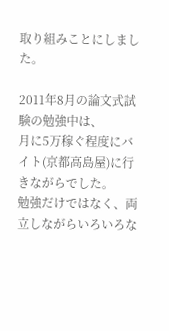取り組みことにしました。

2011年8月の論文式試験の勉強中は、
月に5万稼ぐ程度にバイト(京都高島屋)に行きながらでした。
勉強だけではなく、両立しながらいろいろな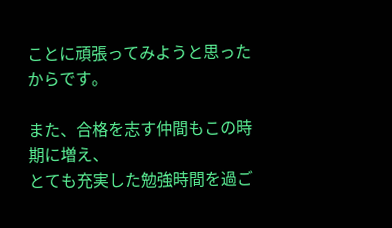ことに頑張ってみようと思ったからです。

また、合格を志す仲間もこの時期に増え、
とても充実した勉強時間を過ご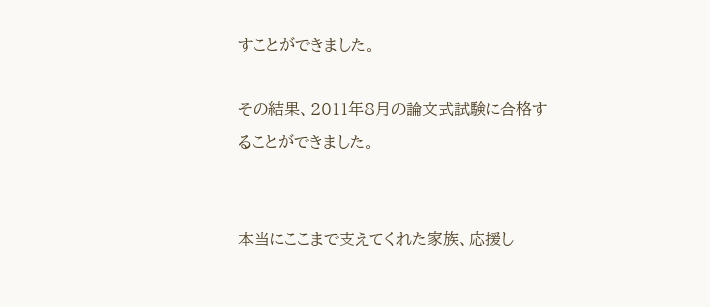すことができました。

その結果、2011年8月の論文式試験に合格することができました。


本当にここまで支えてくれた家族、応援し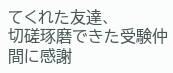てくれた友達、
切磋琢磨できた受験仲間に感謝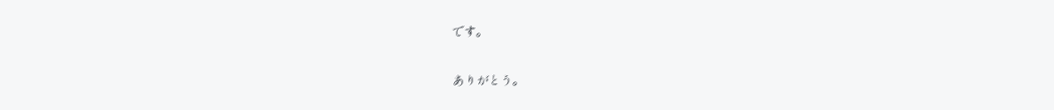です。

ありがとう。